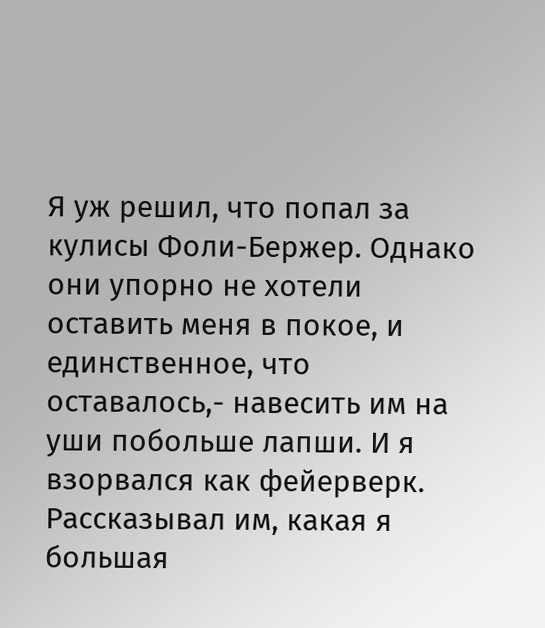Я уж решил, что попал за кулисы Фоли-Бержер. Однако они упорно не хотели оставить меня в покое, и единственное, что оставалось,- навесить им на уши побольше лапши. И я взорвался как фейерверк. Рассказывал им, какая я большая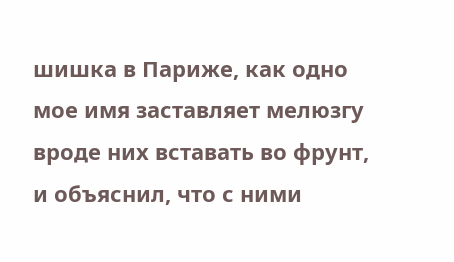шишка в Париже, как одно мое имя заставляет мелюзгу вроде них вставать во фрунт, и объяснил, что с ними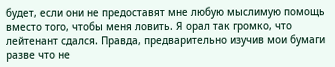будет, если они не предоставят мне любую мыслимую помощь вместо того, чтобы меня ловить. Я орал так громко, что лейтенант сдался. Правда, предварительно изучив мои бумаги разве что не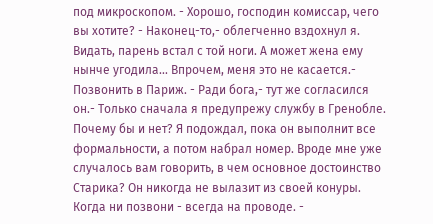под микроскопом. - Хорошо, господин комиссар, чего вы хотите? - Наконец-то,- облегченно вздохнул я. Видать, парень встал с той ноги. А может жена ему нынче угодила... Впрочем, меня это не касается.- Позвонить в Париж. - Ради бога,- тут же согласился он.- Только сначала я предупрежу службу в Гренобле. Почему бы и нет? Я подождал, пока он выполнит все формальности, а потом набрал номер. Вроде мне уже случалось вам говорить, в чем основное достоинство Старика? Он никогда не вылазит из своей конуры. Когда ни позвони - всегда на проводе. -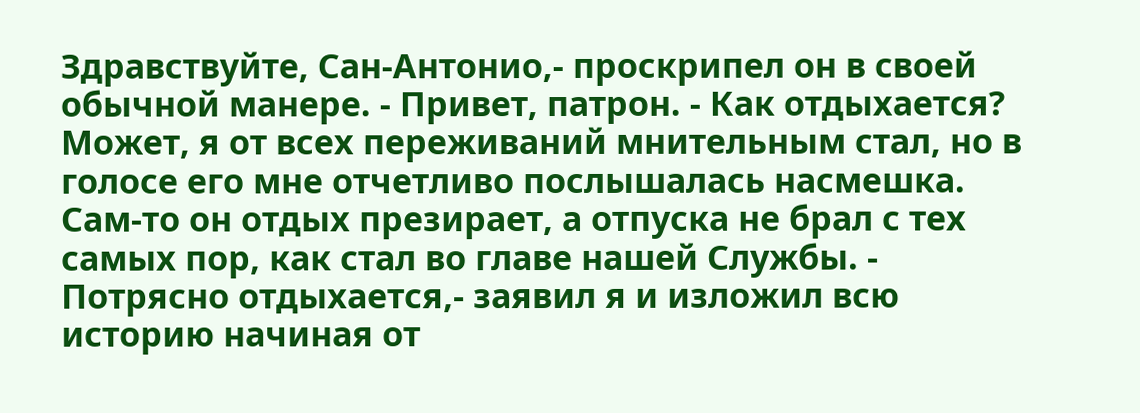Здравствуйте, Сан-Антонио,- проскрипел он в своей обычной манере. - Привет, патрон. - Как отдыхается? Может, я от всех переживаний мнительным стал, но в голосе его мне отчетливо послышалась насмешка. Сам-то он отдых презирает, а отпуска не брал с тех самых пор, как стал во главе нашей Службы. - Потрясно отдыхается,- заявил я и изложил всю историю начиная от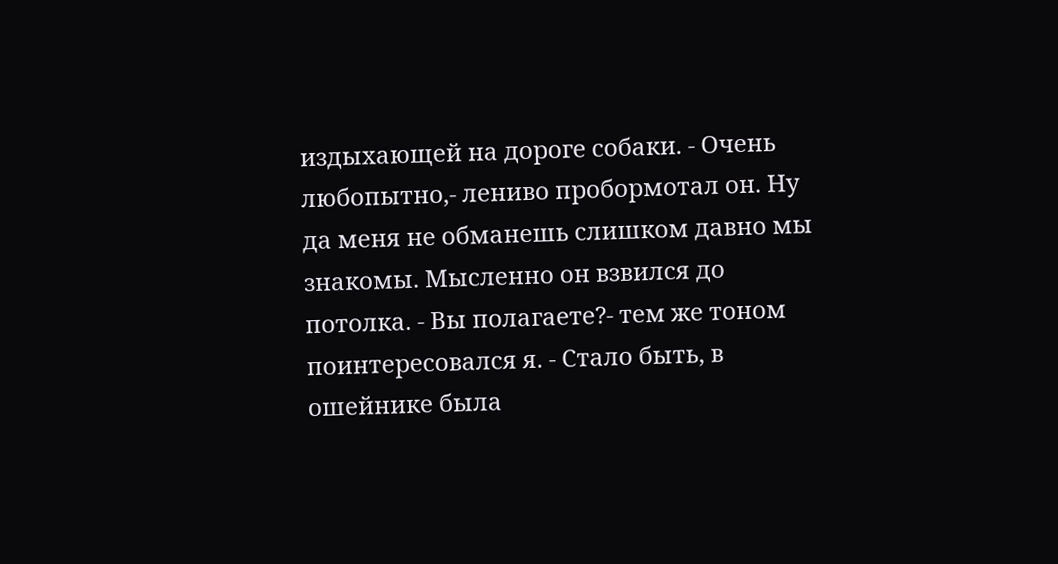издыхающей на дороге собаки. - Очень любопытно,- лениво пробормотал он. Ну да меня не обманешь слишком давно мы знакомы. Мысленно он взвился до потолка. - Вы полагаете?- тем же тоном поинтересовался я. - Стало быть, в ошейнике была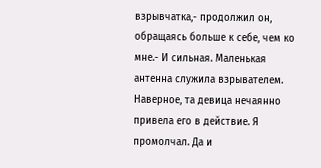взрывчатка,- продолжил он, обращаясь больше к себе, чем ко мне.- И сильная. Маленькая антенна служила взрывателем. Наверное, та девица нечаянно привела его в действие. Я промолчал. Да и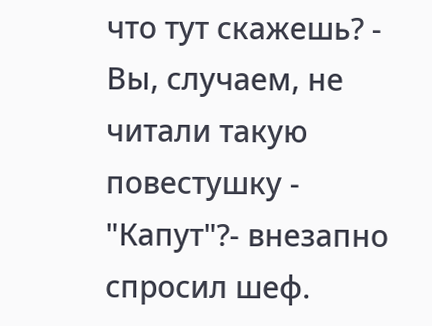что тут скажешь? - Вы, случаем, не читали такую повестушку - "Капут"?- внезапно спросил шеф.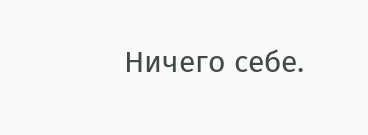Ничего себе.